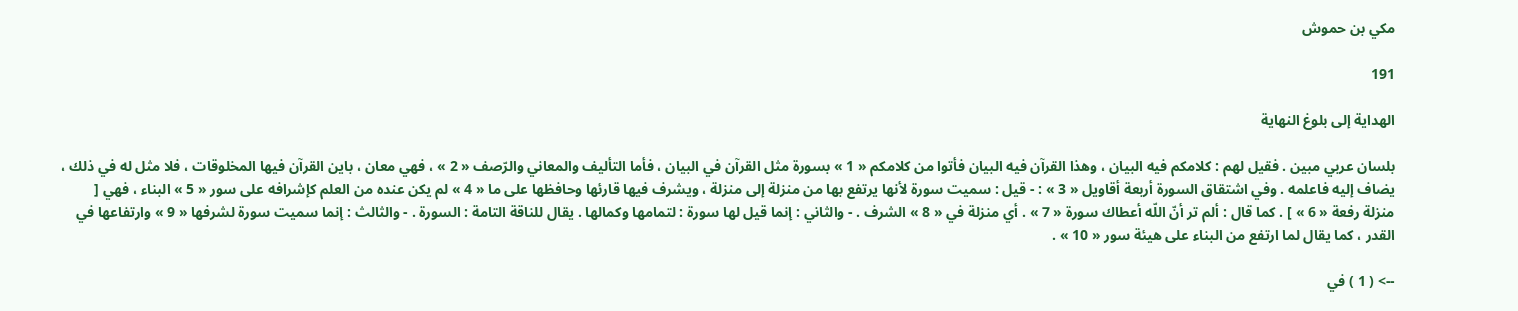مكي بن حموش

191

الهداية إلى بلوغ النهاية

بلسان عربي مبين . فقيل لهم : كلامكم فيه البيان ، وهذا القرآن فيه البيان فأتوا من كلامكم « 1 » بسورة مثل القرآن في البيان ، فأما التأليف والمعاني والرّصف « 2 » ، فهي معان ، باين القرآن فيها المخلوقات ، فلا مثل له في ذلك ، يضاف إليه فاعلمه . وفي اشتقاق السورة أربعة أقاويل « 3 » : - قيل : سميت سورة لأنها يرتفع بها من منزلة إلى منزلة ، ويشرف فيها قارئها وحافظها على ما « 4 » لم يكن عنده من العلم كإشرافه على سور « 5 » البناء ، فهي [ منزلة رفعة « 6 » ] . كما قال : ألم تر أنّ اللّه أعطاك سورة « 7 » . أي منزلة في « 8 » الشرف . - والثاني : إنما قيل لها سورة : لتمامها وكمالها . يقال للناقة التامة : السورة . - والثالث : إنما سميت سورة لشرفها « 9 » وارتفاعها في القدر ، كما يقال لما ارتفع من البناء على هيئة سور « 10 » .

--> ( 1 ) في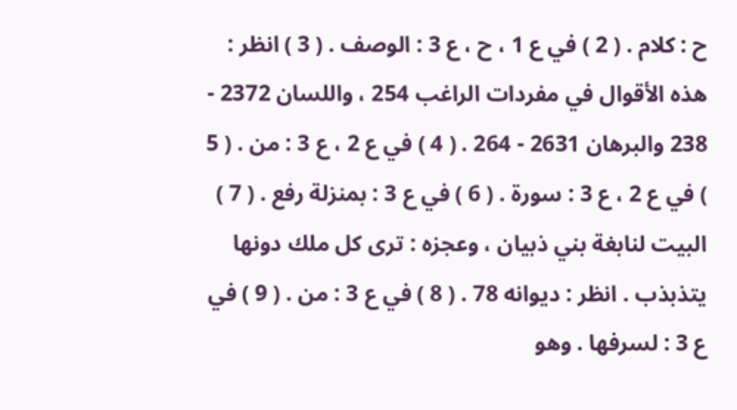ح : كلام . ( 2 ) في ع 1 ، ح ، ع 3 : الوصف . ( 3 ) انظر : هذه الأقوال في مفردات الراغب 254 ، واللسان 2372 - 238 والبرهان 2631 - 264 . ( 4 ) في ع 2 ، ع 3 : من . ( 5 ) في ع 2 ، ع 3 : سورة . ( 6 ) في ع 3 : بمنزلة رفع . ( 7 ) البيت لنابغة بني ذبيان ، وعجزه : ترى كل ملك دونها يتذبذب . انظر : ديوانه 78 . ( 8 ) في ع 3 : من . ( 9 ) في ع 3 : لسرفها . وهو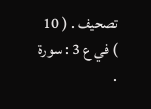تصحيف . ( 10 ) في ع 3 : سورة .